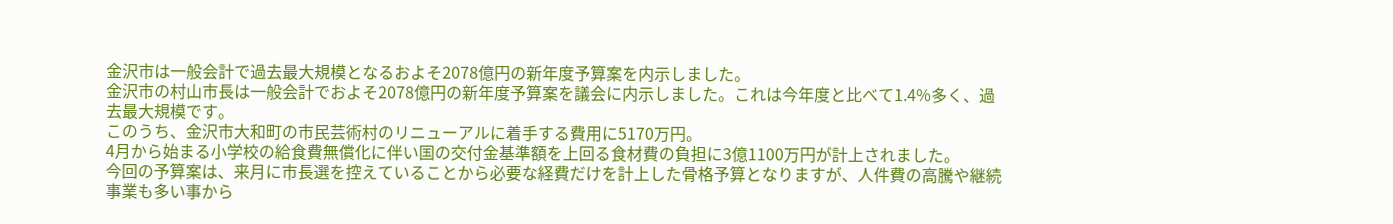金沢市は一般会計で過去最大規模となるおよそ2078億円の新年度予算案を内示しました。
金沢市の村山市長は一般会計でおよそ2078億円の新年度予算案を議会に内示しました。これは今年度と比べて1.4%多く、過去最大規模です。
このうち、金沢市大和町の市民芸術村のリニューアルに着手する費用に5170万円。
4月から始まる小学校の給食費無償化に伴い国の交付金基準額を上回る食材費の負担に3億1100万円が計上されました。
今回の予算案は、来月に市長選を控えていることから必要な経費だけを計上した骨格予算となりますが、人件費の高騰や継続事業も多い事から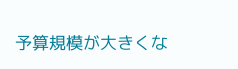予算規模が大きくな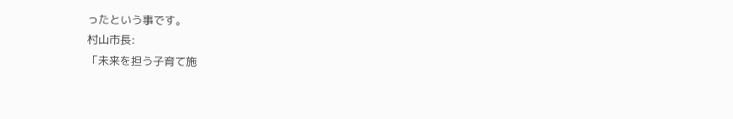ったという事です。
村山市長:
「未来を担う子育て施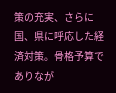策の充実、さらに国、県に呼応した経済対策。骨格予算でありなが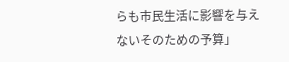らも市民生活に影響を与えないそのための予算」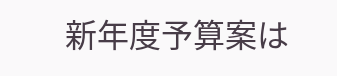新年度予算案は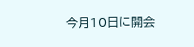今月10日に開会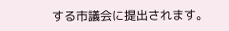する市議会に提出されます。